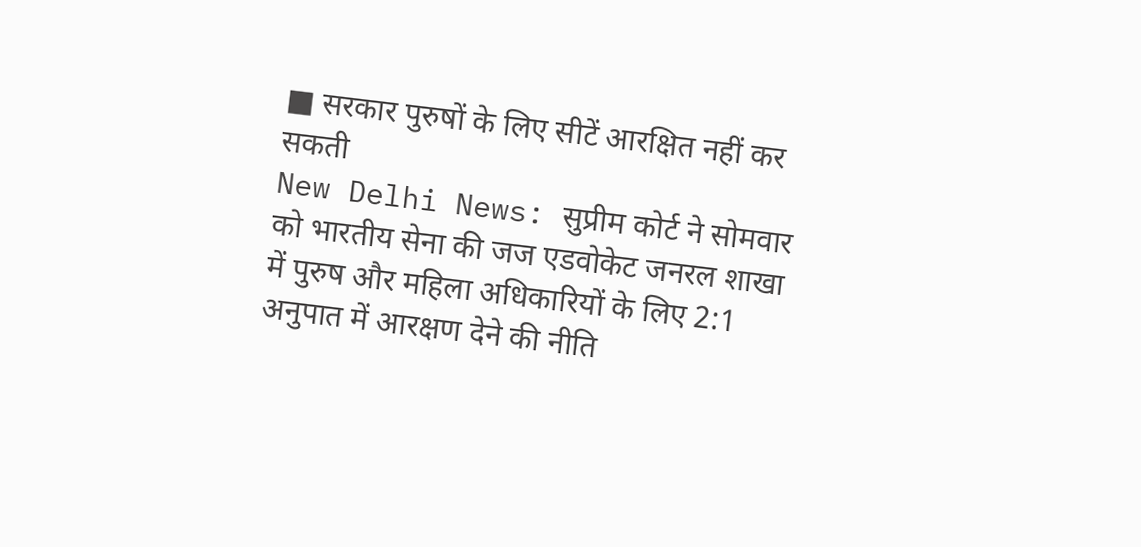■ सरकार पुरुषों के लिए सीटें आरक्षित नहीं कर सकती
New Delhi News: सुप्रीम कोर्ट ने सोमवार को भारतीय सेना की जज एडवोकेट जनरल शाखा में पुरुष और महिला अधिकारियों के लिए 2:1 अनुपात में आरक्षण देने की नीति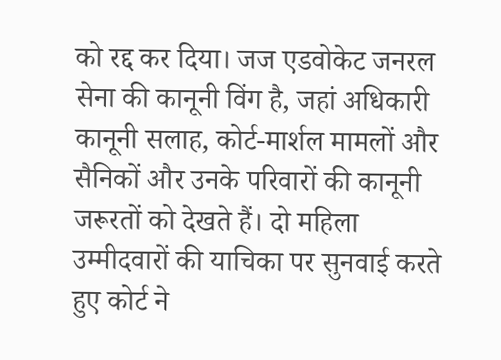को रद्द कर दिया। जज एडवोकेट जनरल सेना की कानूनी विंग है, जहां अधिकारी कानूनी सलाह, कोर्ट-मार्शल मामलों और सैनिकों और उनके परिवारों की कानूनी जरूरतों को देखते हैं। दो महिला उम्मीदवारों की याचिका पर सुनवाई करते हुए कोर्ट ने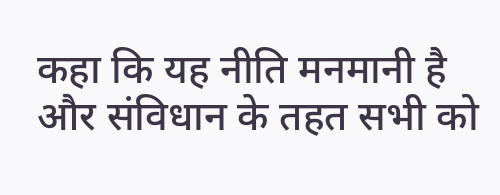कहा कि यह नीति मनमानी है और संविधान के तहत सभी को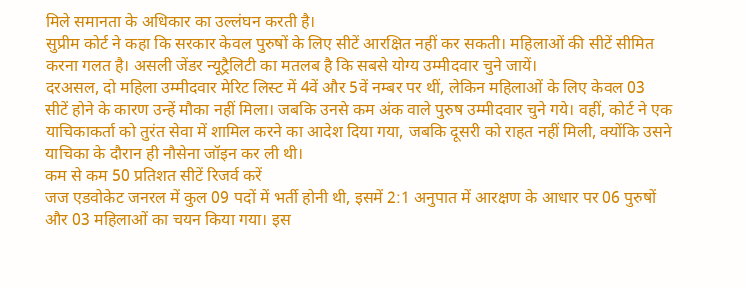मिले समानता के अधिकार का उल्लंघन करती है।
सुप्रीम कोर्ट ने कहा कि सरकार केवल पुरुषों के लिए सीटें आरक्षित नहीं कर सकती। महिलाओं की सीटें सीमित करना गलत है। असली जेंडर न्यूट्रैलिटी का मतलब है कि सबसे योग्य उम्मीदवार चुने जायें।
दरअसल, दो महिला उम्मीदवार मेरिट लिस्ट में 4वें और 5वें नम्बर पर थीं, लेकिन महिलाओं के लिए केवल 03 सीटें होने के कारण उन्हें मौका नहीं मिला। जबकि उनसे कम अंक वाले पुरुष उम्मीदवार चुने गये। वहीं, कोर्ट ने एक याचिकाकर्ता को तुरंत सेवा में शामिल करने का आदेश दिया गया, जबकि दूसरी को राहत नहीं मिली, क्योंकि उसने याचिका के दौरान ही नौसेना जॉइन कर ली थी।
कम से कम 50 प्रतिशत सीटें रिजर्व करें
जज एडवोकेट जनरल में कुल 09 पदों में भर्ती होनी थी, इसमें 2:1 अनुपात में आरक्षण के आधार पर 06 पुरुषों और 03 महिलाओं का चयन किया गया। इस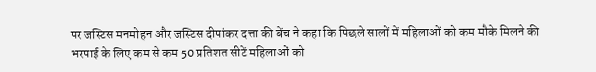पर जस्टिस मनमोहन और जस्टिस दीपांकर दत्ता की बेंच ने कहा कि पिछले सालों में महिलाओं को कम मौके मिलने की भरपाई के लिए कम से कम 50 प्रतिशत सीटें महिलाओं को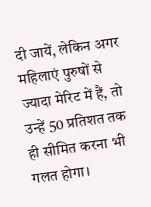दी जायें, लेकिन अगर महिलाएं पुरुषों से ज्यादा मेरिट में हैं, तो उन्हें 50 प्रतिशत तक ही सीमित करना भी गलत होगा।